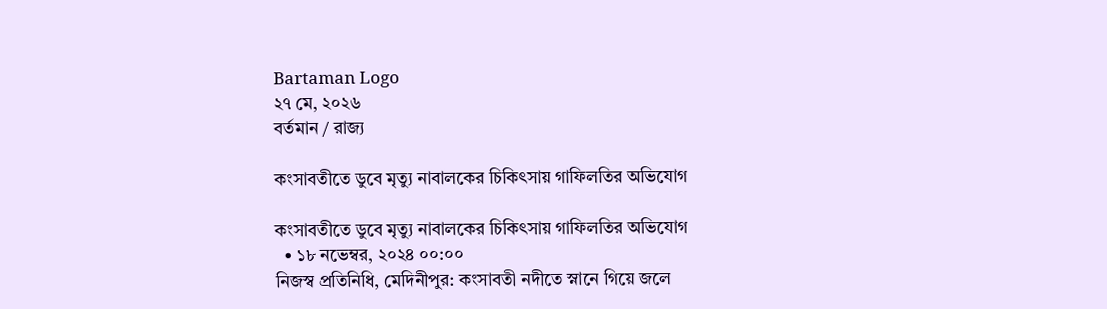Bartaman Logo
২৭ মে, ২০২৬
বর্তমান / রাজ্য

কংসাবতীতে ডুবে মৃত্যু নাবালকের চিকিৎসায় গাফিলতির অভিযোগ

কংসাবতীতে ডুবে মৃত্যু নাবালকের চিকিৎসায় গাফিলতির অভিযোগ
  • ১৮ নভেম্বর, ২০২৪ ০০:০০
নিজস্ব প্রতিনিধি, মেদিনীপুর: কংসাবতী নদীতে স্নানে গিয়ে জলে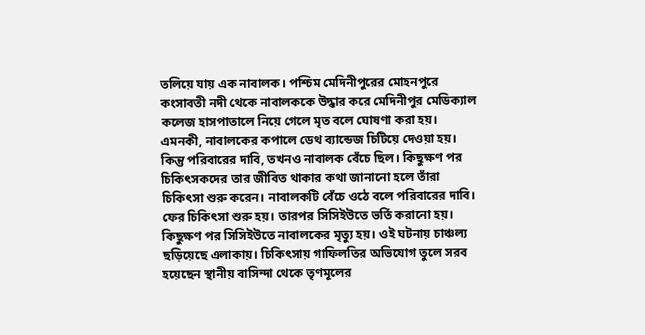তলিয়ে যায় এক নাবালক। পশ্চিম মেদিনীপুরের মোহনপুরে কংসাবতী নদী থেকে নাবালককে উদ্ধার করে মেদিনীপুর মেডিক্যাল কলেজ হাসপাতালে নিয়ে গেলে মৃত বলে ঘোষণা করা হয়। এমনকী, নাবালকের কপালে ডেথ ব্যান্ডেজ চিটিয়ে দেওয়া হয়। কিন্তু পরিবারের দাবি, তখনও নাবালক বেঁচে ছিল। কিছুক্ষণ পর চিকিৎসকদের তার জীবিত থাকার কথা জানানো হলে তাঁরা চিকিৎসা শুরু করেন। নাবালকটি বেঁচে ওঠে বলে পরিবারের দাবি। ফের চিকিৎসা শুরু হয়। তারপর সিসিইউতে ভর্তি করানো হয়। কিছুক্ষণ পর সিসিইউতে নাবালকের মৃত্যু হয়। ওই ঘটনায় চাঞ্চল্য ছড়িয়েছে এলাকায়। চিকিৎসায় গাফিলতির অভিযোগ তুলে সরব হয়েছেন স্থানীয় বাসিন্দা থেকে তৃণমূলের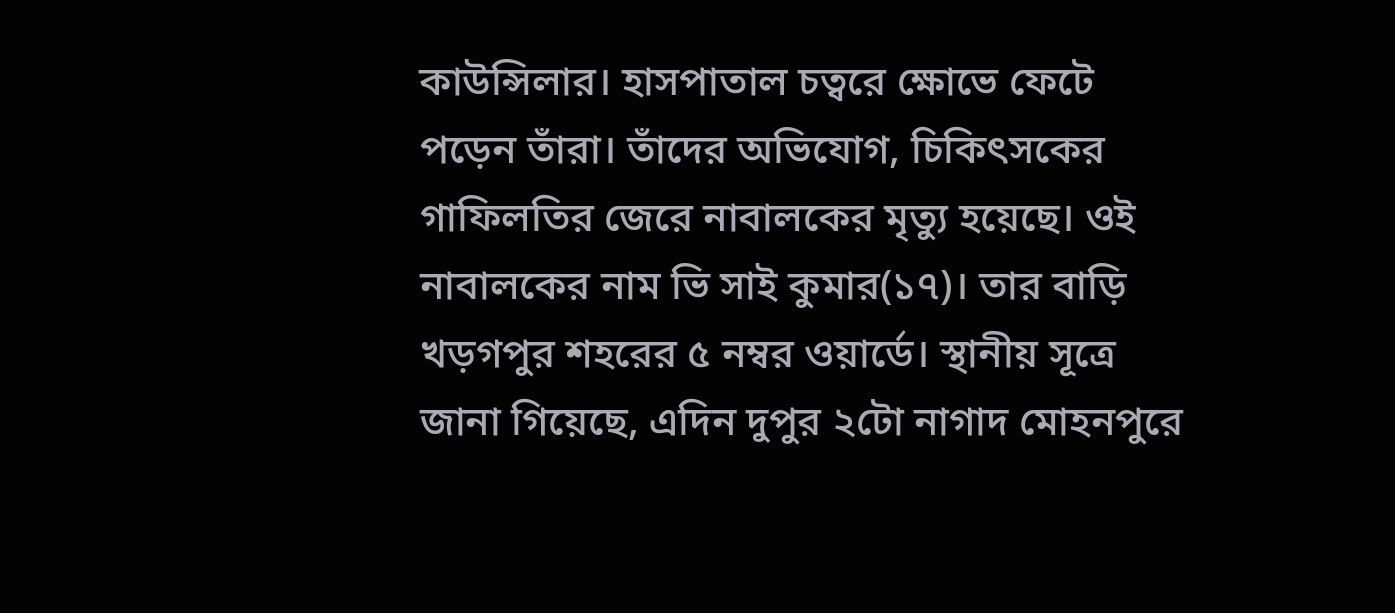কাউন্সিলার। হাসপাতাল চত্বরে ক্ষোভে ফেটে পড়েন তাঁরা। তাঁদের অভিযোগ, চিকিৎসকের গাফিলতির জেরে নাবালকের মৃত্যু হয়েছে। ওই নাবালকের নাম ভি সাই কুমার(১৭)। তার বাড়ি খড়গপুর শহরের ৫ নম্বর ওয়ার্ডে। স্থানীয় সূত্রে জানা গিয়েছে, এদিন দুপুর ২টো নাগাদ মোহনপুরে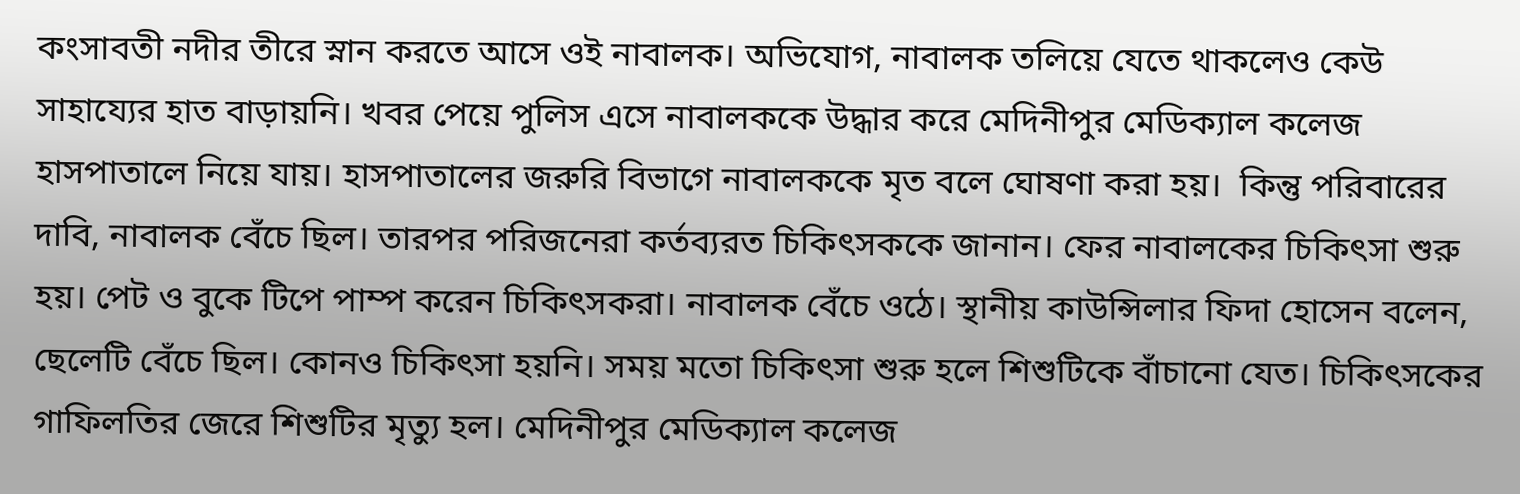কংসাবতী নদীর তীরে স্নান করতে আসে ওই নাবালক। অভিযোগ, নাবালক তলিয়ে যেতে থাকলেও কেউ সাহায্যের হাত বাড়ায়নি। খবর পেয়ে পুলিস এসে নাবালককে উদ্ধার করে মেদিনীপুর মেডিক্যাল কলেজ হাসপাতালে নিয়ে যায়। হাসপাতালের জরুরি বিভাগে নাবালককে মৃত বলে ঘোষণা করা হয়।  কিন্তু পরিবারের দাবি, নাবালক বেঁচে ছিল। তারপর পরিজনেরা কর্তব্যরত চিকিৎসককে জানান। ফের নাবালকের চিকিৎসা শুরু হয়। পেট ও বুকে টিপে পাম্প করেন চিকিৎসকরা। নাবালক বেঁচে ওঠে। স্থানীয় কাউন্সিলার ফিদা হোসেন বলেন, ছেলেটি বেঁচে ছিল। কোনও চিকিৎসা হয়নি। সময় মতো চিকিৎসা শুরু হলে শিশুটিকে বাঁচানো যেত। চিকিৎসকের গাফিলতির জেরে শিশুটির মৃত্যু হল। মেদিনীপুর মেডিক্যাল কলেজ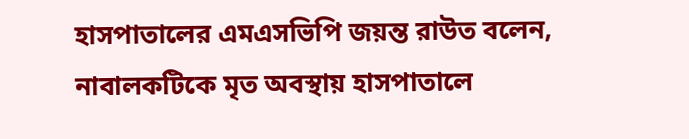হাসপাতালের এমএসভিপি জয়ন্ত রাউত বলেন, নাবালকটিকে মৃত অবস্থায় হাসপাতালে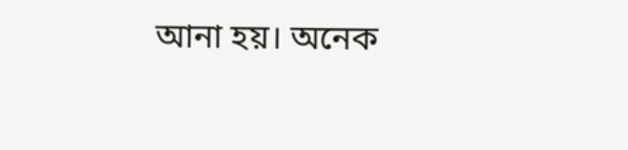আনা হয়। অনেক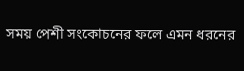সময় পেশী সংকোচনের ফলে এমন ধরনের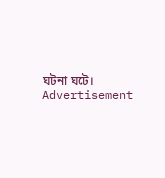ঘটনা ঘটে।
Advertisement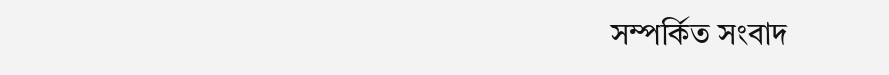সম্পর্কিত সংবাদ